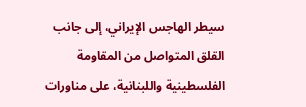سيطر الهاجس الإيراني، إلى جانب القلق المتواصل من المقاومة الفلسطينية واللبنانية، على مناورات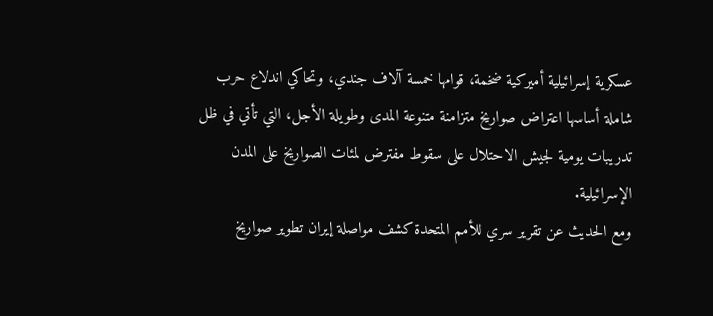عسكرية إسرائيلية أميركية ضخمة، قوامها خمسة آلاف جندي، وتحاكي اندلاع حرب شاملة أساسها اعتراض صواريخ متزامنة متنوعة المدى وطويلة الأجل، التي تأتي في ظل تدريبات يومية لجيش الاحتلال على سقوط مفترض لمئات الصواريخ على المدن الإسرائيلية.
ومع الحديث عن تقرير سري للأمم المتحدة كشف مواصلة إيران تطوير صواريخ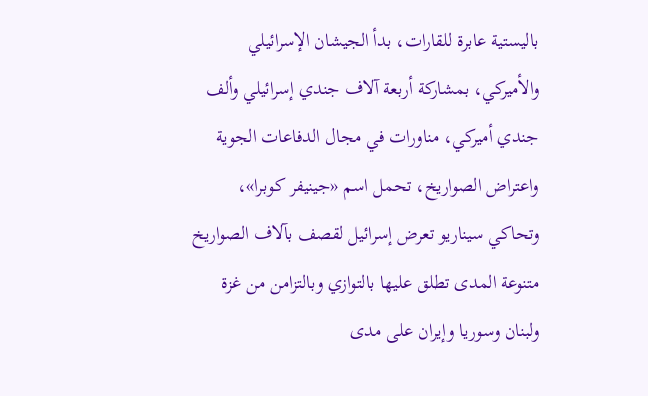باليستية عابرة للقارات، بدأ الجيشان الإسرائيلي والأميركي، بمشاركة أربعة آلاف جندي إسرائيلي وألف جندي أميركي، مناورات في مجال الدفاعات الجوية واعتراض الصواريخ، تحمل اسم «جينيفر كوبرا»، وتحاكي سيناريو تعرض إسرائيل لقصف بآلاف الصواريخ متنوعة المدى تطلق عليها بالتوازي وبالتزامن من غزة ولبنان وسوريا وإيران على مدى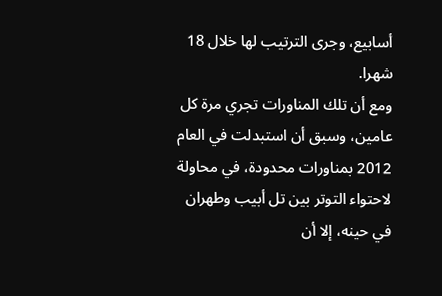أسابيع، وجرى الترتيب لها خلال 18 شهرا.
ومع أن تلك المناورات تجري مرة كل عامين، وسبق أن استبدلت في العام 2012 بمناورات محدودة، في محاولة لاحتواء التوتر بين تل أبيب وطهران في حينه، إلا أن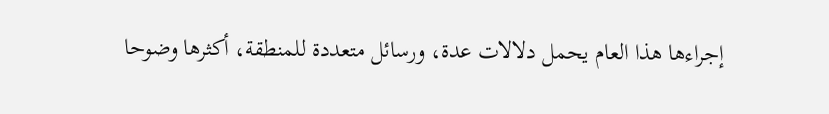إجراءها هذا العام يحمل دلالات عدة، ورسائل متعددة للمنطقة، أكثرها وضوحا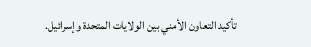تأكيد التعاون الأمني بين الولايات المتحدة وإسرائيل.